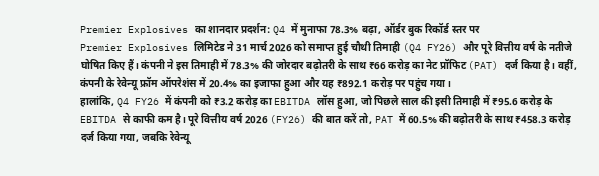Premier Explosives का शानदार प्रदर्शन: Q4 में मुनाफा 78.3% बढ़ा, ऑर्डर बुक रिकॉर्ड स्तर पर
Premier Explosives लिमिटेड ने 31 मार्च 2026 को समाप्त हुई चौथी तिमाही (Q4 FY26) और पूरे वित्तीय वर्ष के नतीजे घोषित किए हैं। कंपनी ने इस तिमाही में 78.3% की जोरदार बढ़ोतरी के साथ ₹66 करोड़ का नेट प्रॉफिट (PAT) दर्ज किया है। वहीं, कंपनी के रेवेन्यू फ्रॉम ऑपरेशंस में 20.4% का इजाफा हुआ और यह ₹892.1 करोड़ पर पहुंच गया।
हालांकि, Q4 FY26 में कंपनी को ₹3.2 करोड़ का EBITDA लॉस हुआ, जो पिछले साल की इसी तिमाही में ₹95.6 करोड़ के EBITDA से काफी कम है। पूरे वित्तीय वर्ष 2026 (FY26) की बात करें तो, PAT में 60.5% की बढ़ोतरी के साथ ₹458.3 करोड़ दर्ज किया गया, जबकि रेवेन्यू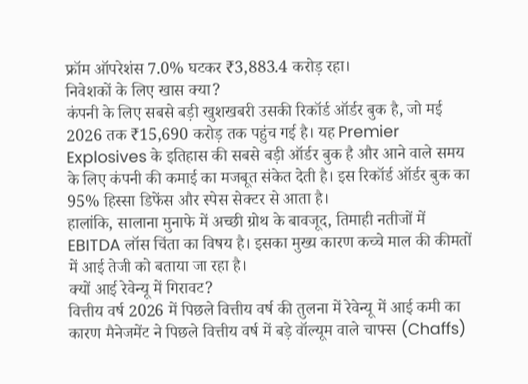फ्रॉम ऑपरेशंस 7.0% घटकर ₹3,883.4 करोड़ रहा।
निवेशकों के लिए खास क्या?
कंपनी के लिए सबसे बड़ी खुशखबरी उसकी रिकॉर्ड ऑर्डर बुक है, जो मई 2026 तक ₹15,690 करोड़ तक पहुंच गई है। यह Premier Explosives के इतिहास की सबसे बड़ी ऑर्डर बुक है और आने वाले समय के लिए कंपनी की कमाई का मजबूत संकेत देती है। इस रिकॉर्ड ऑर्डर बुक का 95% हिस्सा डिफेंस और स्पेस सेक्टर से आता है।
हालांकि, सालाना मुनाफे में अच्छी ग्रोथ के बावजूद, तिमाही नतीजों में EBITDA लॉस चिंता का विषय है। इसका मुख्य कारण कच्चे माल की कीमतों में आई तेजी को बताया जा रहा है।
क्यों आई रेवेन्यू में गिरावट?
वित्तीय वर्ष 2026 में पिछले वित्तीय वर्ष की तुलना में रेवेन्यू में आई कमी का कारण मैनेजमेंट ने पिछले वित्तीय वर्ष में बड़े वॉल्यूम वाले चाफ्स (Chaffs)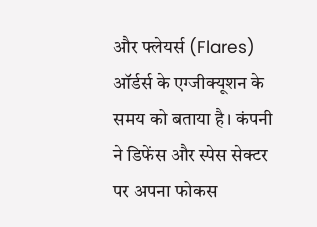और फ्लेयर्स (Flares) ऑर्डर्स के एग्जीक्यूशन के समय को बताया है। कंपनी ने डिफेंस और स्पेस सेक्टर पर अपना फोकस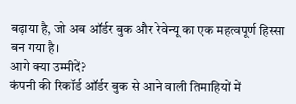बढ़ाया है, जो अब ऑर्डर बुक और रेवेन्यू का एक महत्वपूर्ण हिस्सा बन गया है।
आगे क्या उम्मीदें?
कंपनी की रिकॉर्ड ऑर्डर बुक से आने वाली तिमाहियों में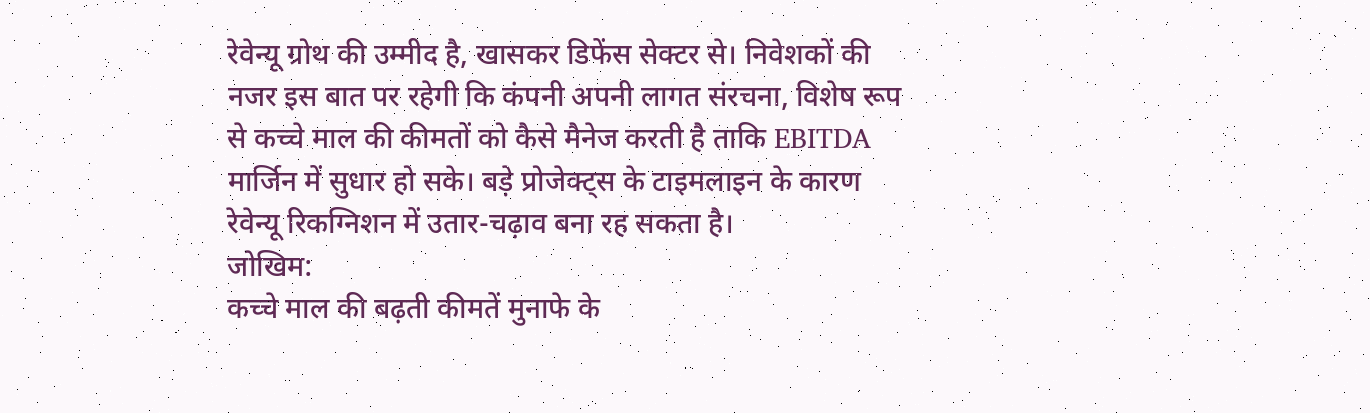रेवेन्यू ग्रोथ की उम्मीद है, खासकर डिफेंस सेक्टर से। निवेशकों की नजर इस बात पर रहेगी कि कंपनी अपनी लागत संरचना, विशेष रूप से कच्चे माल की कीमतों को कैसे मैनेज करती है ताकि EBITDA मार्जिन में सुधार हो सके। बड़े प्रोजेक्ट्स के टाइमलाइन के कारण रेवेन्यू रिकग्निशन में उतार-चढ़ाव बना रह सकता है।
जोखिम:
कच्चे माल की बढ़ती कीमतें मुनाफे के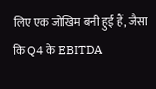लिए एक जोखिम बनी हुई हैं, जैसा कि Q4 के EBITDA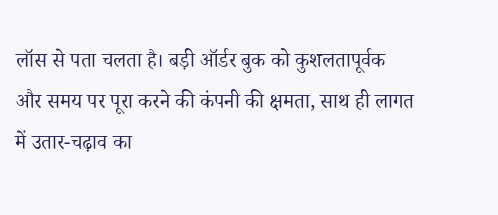लॉस से पता चलता है। बड़ी ऑर्डर बुक को कुशलतापूर्वक और समय पर पूरा करने की कंपनी की क्षमता, साथ ही लागत में उतार-चढ़ाव का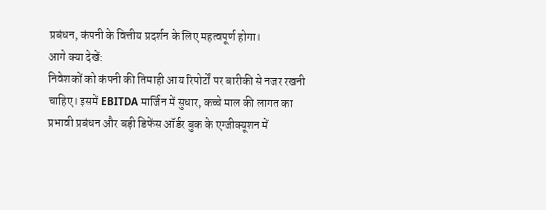प्रबंधन, कंपनी के वित्तीय प्रदर्शन के लिए महत्वपूर्ण होगा।
आगे क्या देखें:
निवेशकों को कंपनी की तिमाही आय रिपोर्टों पर बारीकी से नजर रखनी चाहिए। इसमें EBITDA मार्जिन में सुधार, कच्चे माल की लागत का प्रभावी प्रबंधन और बड़ी डिफेंस ऑर्डर बुक के एग्जीक्यूशन में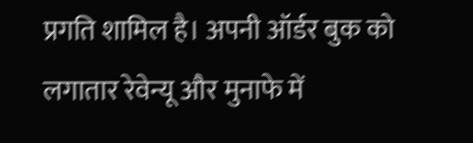प्रगति शामिल है। अपनी ऑर्डर बुक को लगातार रेवेन्यू और मुनाफे में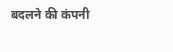बदलने की कंपनी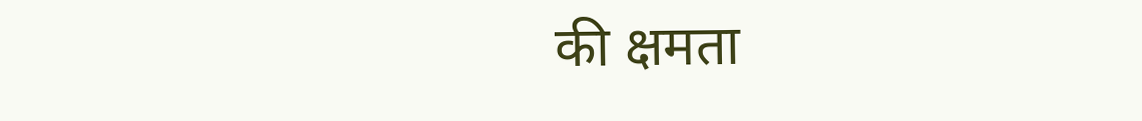की क्षमता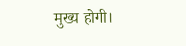मुख्य होगी।